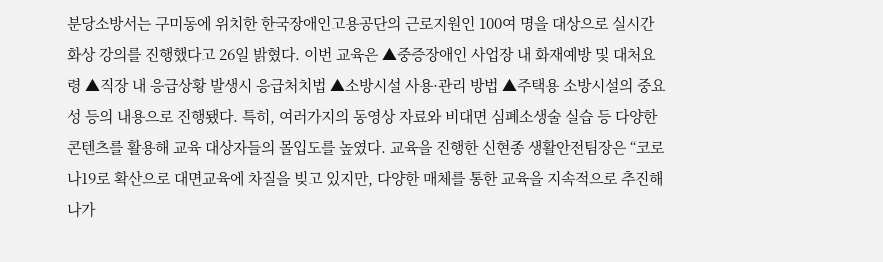분당소방서는 구미동에 위치한 한국장애인고용공단의 근로지원인 100여 명을 대상으로 실시간 화상 강의를 진행했다고 26일 밝혔다. 이번 교육은 ▲중증장애인 사업장 내 화재예방 및 대처요령 ▲직장 내 응급상황 발생시 응급처치법 ▲소방시설 사용·관리 방법 ▲주택용 소방시설의 중요성 등의 내용으로 진행됐다. 특히, 여러가지의 동영상 자료와 비대면 심폐소생술 실습 등 다양한 콘텐츠를 활용해 교육 대상자들의 몰입도를 높였다. 교육을 진행한 신현종 생활안전팀장은 “코로나19로 확산으로 대면교육에 차질을 빚고 있지만, 다양한 매체를 통한 교육을 지속적으로 추진해 나가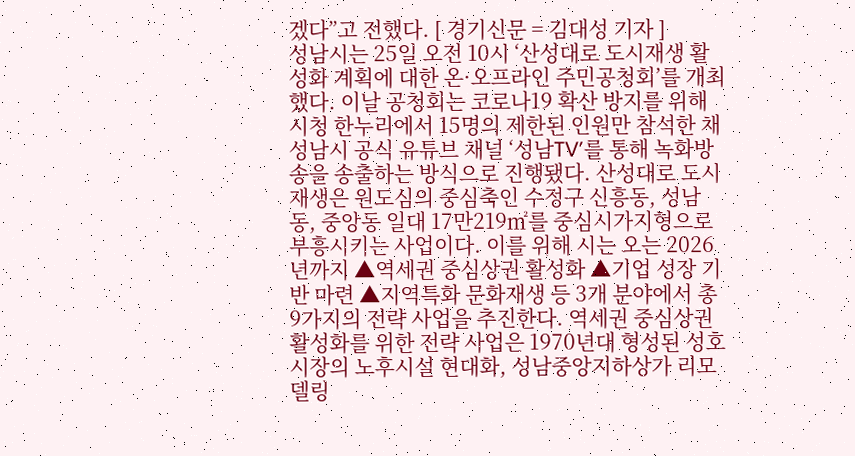겠다”고 전했다. [ 경기신문 = 김대성 기자 ]
성남시는 25일 오전 10시 ‘산성대로 도시재생 활성화 계획에 대한 온·오프라인 주민공청회’를 개최했다. 이날 공청회는 코로나19 확산 방지를 위해 시청 한누리에서 15명의 제한된 인원만 참석한 채 성남시 공식 유튜브 채널 ‘성남TV’를 통해 녹화방송을 송출하는 방식으로 진행됐다. 산성대로 도시재생은 원도심의 중심축인 수정구 신흥동, 성남동, 중앙동 일대 17만219㎡를 중심시가지형으로 부흥시키는 사업이다. 이를 위해 시는 오는 2026년까지 ▲역세권 중심상권 활성화 ▲기업 성장 기반 마련 ▲지역특화 문화재생 등 3개 분야에서 총 9가지의 전략 사업을 추진한다. 역세권 중심상권 활성화를 위한 전략 사업은 1970년대 형성된 성호시장의 노후시설 현대화, 성남중앙지하상가 리모델링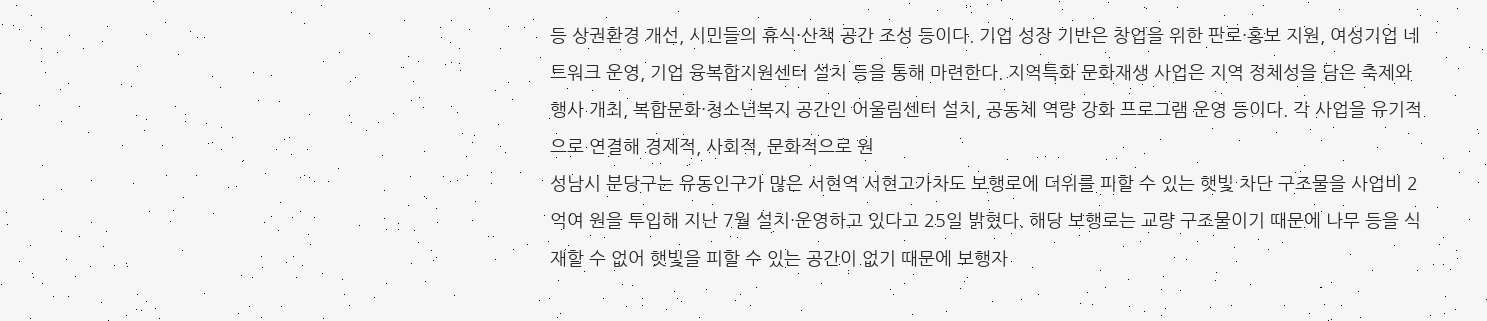등 상권환경 개선, 시민들의 휴식·산책 공간 조성 등이다. 기업 성장 기반은 창업을 위한 판로·홍보 지원, 여성기업 네트워크 운영, 기업 융복합지원센터 설치 등을 통해 마련한다. 지역특화 문화재생 사업은 지역 정체성을 담은 축제와 행사 개최, 복합문화·청소년복지 공간인 어울림센터 설치, 공동체 역량 강화 프로그램 운영 등이다. 각 사업을 유기적으로 연결해 경제적, 사회적, 문화적으로 원
성남시 분당구는 유동인구가 많은 서현역 서현고가차도 보행로에 더위를 피할 수 있는 햇빛 차단 구조물을 사업비 2억여 원을 투입해 지난 7월 설치·운영하고 있다고 25일 밝혔다. 해당 보행로는 교량 구조물이기 때문에 나무 등을 식재할 수 없어 햇빛을 피할 수 있는 공간이 없기 때문에 보행자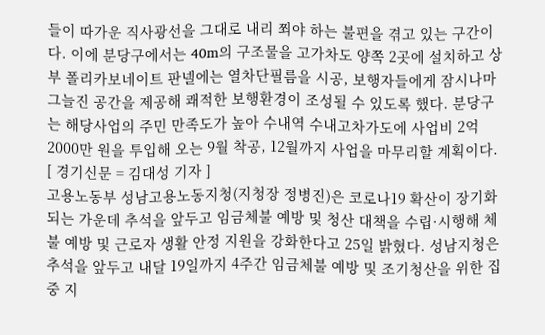들이 따가운 직사광선을 그대로 내리 쬐야 하는 불편을 겪고 있는 구간이다. 이에 분당구에서는 40m의 구조물을 고가차도 양쪽 2곳에 설치하고 상부 폴리카보네이트 판넬에는 열차단필름을 시공, 보행자들에게 잠시나마 그늘진 공간을 제공해 쾌적한 보행환경이 조성될 수 있도록 했다. 분당구는 해당사업의 주민 만족도가 높아 수내역 수내고차가도에 사업비 2억2000만 원을 투입해 오는 9월 착공, 12월까지 사업을 마무리할 계획이다. [ 경기신문 = 김대성 기자 ]
고용노동부 성남고용노동지청(지청장 정병진)은 코로나19 확산이 장기화되는 가운데 추석을 앞두고 임금체불 예방 및 청산 대책을 수립·시행해 체불 예방 및 근로자 생활 안정 지원을 강화한다고 25일 밝혔다. 성남지청은 추석을 앞두고 내달 19일까지 4주간 임금체불 예방 및 조기청산을 위한 집중 지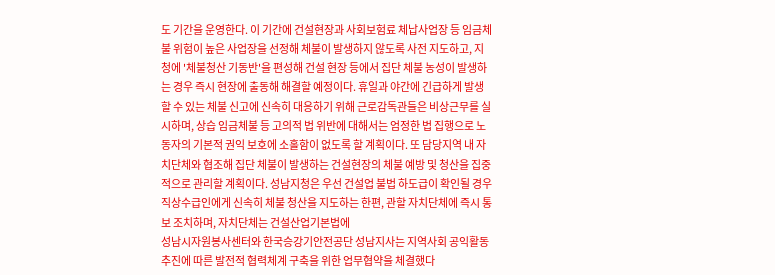도 기간을 운영한다. 이 기간에 건설현장과 사회보험료 체납사업장 등 임금체불 위험이 높은 사업장을 선정해 체불이 발생하지 않도록 사전 지도하고, 지청에 '체불청산 기동반'을 편성해 건설 현장 등에서 집단 체불 농성이 발생하는 경우 즉시 현장에 출동해 해결할 예정이다. 휴일과 야간에 긴급하게 발생할 수 있는 체불 신고에 신속히 대응하기 위해 근로감독관들은 비상근무를 실시하며, 상습 임금체불 등 고의적 법 위반에 대해서는 엄정한 법 집행으로 노동자의 기본적 권익 보호에 소홀함이 없도록 할 계획이다. 또 담당지역 내 자치단체와 협조해 집단 체불이 발생하는 건설현장의 체불 예방 및 청산을 집중적으로 관리할 계획이다. 성남지청은 우선 건설업 불법 하도급이 확인될 경우 직상수급인에게 신속히 체불 청산을 지도하는 한편, 관할 자치단체에 즉시 통보 조치하며, 자치단체는 건설산업기본법에
성남시자원봉사센터와 한국승강기안전공단 성남지사는 지역사회 공익활동 추진에 따른 발전적 협력체계 구축을 위한 업무협약을 체결했다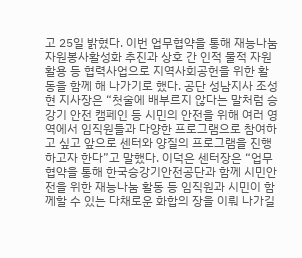고 25일 밝혔다. 이번 업무협약을 통해 재능나눔 자원봉사활성화 추진과 상호 간 인적 물적 자원 활용 등 협력사업으로 지역사회공헌을 위한 활동을 함께 해 나가기로 했다. 공단 성남지사 조성현 지사장은 “첫술에 배부르지 않다는 말처럼 승강기 안전 캠페인 등 시민의 안전을 위해 여러 영역에서 임직원들과 다양한 프로그램으로 참여하고 싶고 앞으로 센터와 양질의 프로그램을 진행 하고자 한다”고 말했다. 이덕은 센터장은 “업무협약을 통해 한국승강기안전공단과 함께 시민안전을 위한 재능나눔 활동 등 임직원과 시민이 함께할 수 있는 다채로운 화합의 장을 이뤄 나가길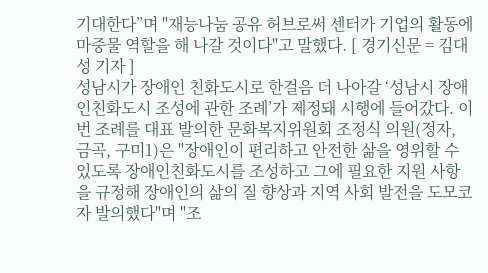기대한다”며 "재능나눔 공유 허브로써 센터가 기업의 활동에 마중물 역할을 해 나갈 것이다"고 말했다. [ 경기신문 = 김대성 기자 ]
성남시가 장애인 친화도시로 한걸음 더 나아갈 ‘성남시 장애인친화도시 조성에 관한 조례’가 제정돼 시행에 들어갔다. 이번 조례를 대표 발의한 문화복지위원회 조정식 의원(정자, 금곡, 구미1)은 "장애인이 편리하고 안전한 삶을 영위할 수 있도록 장애인친화도시를 조성하고 그에 필요한 지원 사항을 규정해 장애인의 삶의 질 향상과 지역 사회 발전을 도모코자 발의했다"며 "조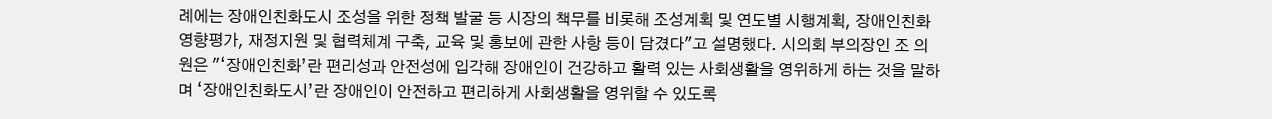례에는 장애인친화도시 조성을 위한 정책 발굴 등 시장의 책무를 비롯해 조성계획 및 연도별 시행계획, 장애인친화영향평가, 재정지원 및 협력체계 구축, 교육 및 홍보에 관한 사항 등이 담겼다"고 설명했다. 시의회 부의장인 조 의원은 "‘장애인친화’란 편리성과 안전성에 입각해 장애인이 건강하고 활력 있는 사회생활을 영위하게 하는 것을 말하며 ‘장애인친화도시’란 장애인이 안전하고 편리하게 사회생활을 영위할 수 있도록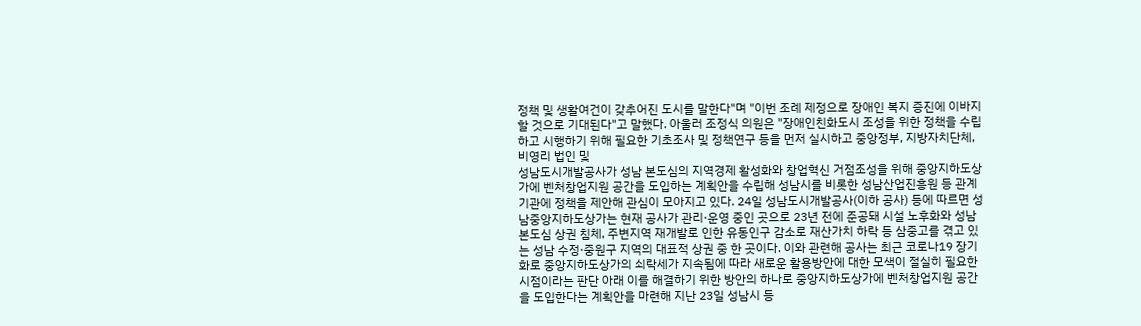정책 및 생활여건이 갖추어진 도시를 말한다"며 "이번 조례 제정으로 장애인 복지 증진에 이바지할 것으로 기대된다"고 말했다. 아울러 조정식 의원은 "장애인친화도시 조성을 위한 정책을 수립하고 시행하기 위해 필요한 기초조사 및 정책연구 등을 먼저 실시하고 중앙정부, 지방자치단체, 비영리 법인 및
성남도시개발공사가 성남 본도심의 지역경제 활성화와 창업혁신 거점조성을 위해 중앙지하도상가에 벤처창업지원 공간을 도입하는 계획안을 수립해 성남시를 비롯한 성남산업진흥원 등 관계기관에 정책을 제안해 관심이 모아지고 있다. 24일 성남도시개발공사(이하 공사) 등에 따르면 성남중앙지하도상가는 현재 공사가 관리·운영 중인 곳으로 23년 전에 준공돼 시설 노후화와 성남 본도심 상권 침체, 주변지역 재개발로 인한 유동인구 감소로 재산가치 하락 등 삼중고를 겪고 있는 성남 수정·중원구 지역의 대표적 상권 중 한 곳이다. 이와 관련해 공사는 최근 코로나19 장기화로 중앙지하도상가의 쇠락세가 지속됨에 따라 새로운 활용방안에 대한 모색이 절실히 필요한 시점이라는 판단 아래 이를 해결하기 위한 방안의 하나로 중앙지하도상가에 벤처창업지원 공간을 도입한다는 계획안을 마련해 지난 23일 성남시 등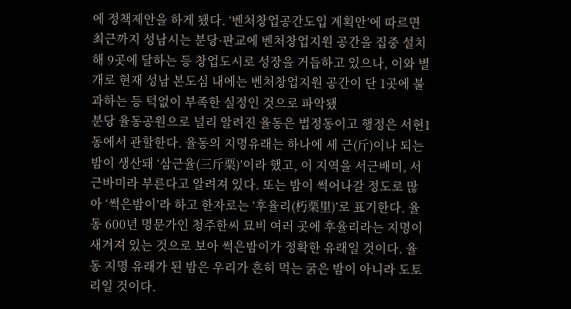에 정책제안을 하게 됐다. ‘벤처창업공간도입 계획안’에 따르면 최근까지 성남시는 분당·판교에 벤처창업지원 공간을 집중 설치해 9곳에 달하는 등 창업도시로 성장을 거듭하고 있으나, 이와 별개로 현재 성남 본도심 내에는 벤처창업지원 공간이 단 1곳에 불과하는 등 턱없이 부족한 실정인 것으로 파악됐
분당 율동공원으로 널리 알려진 율동은 법정동이고 행정은 서현1동에서 관할한다. 율동의 지명유래는 하나에 세 근(斤)이나 되는 밤이 생산돼 ‘삼근율(三斤栗)’이라 했고, 이 지역을 서근배미, 서근바미라 부른다고 알려져 있다. 또는 밤이 썩어나갈 정도로 많아 ‘썩은밤이’라 하고 한자로는 ‘후율리(朽栗里)’로 표기한다. 율동 600년 명문가인 청주한씨 묘비 여러 곳에 후율리라는 지명이 새겨져 있는 것으로 보아 썩은밤이가 정확한 유래일 것이다. 율동 지명 유래가 된 밤은 우리가 흔히 먹는 굵은 밤이 아니라 도토리일 것이다.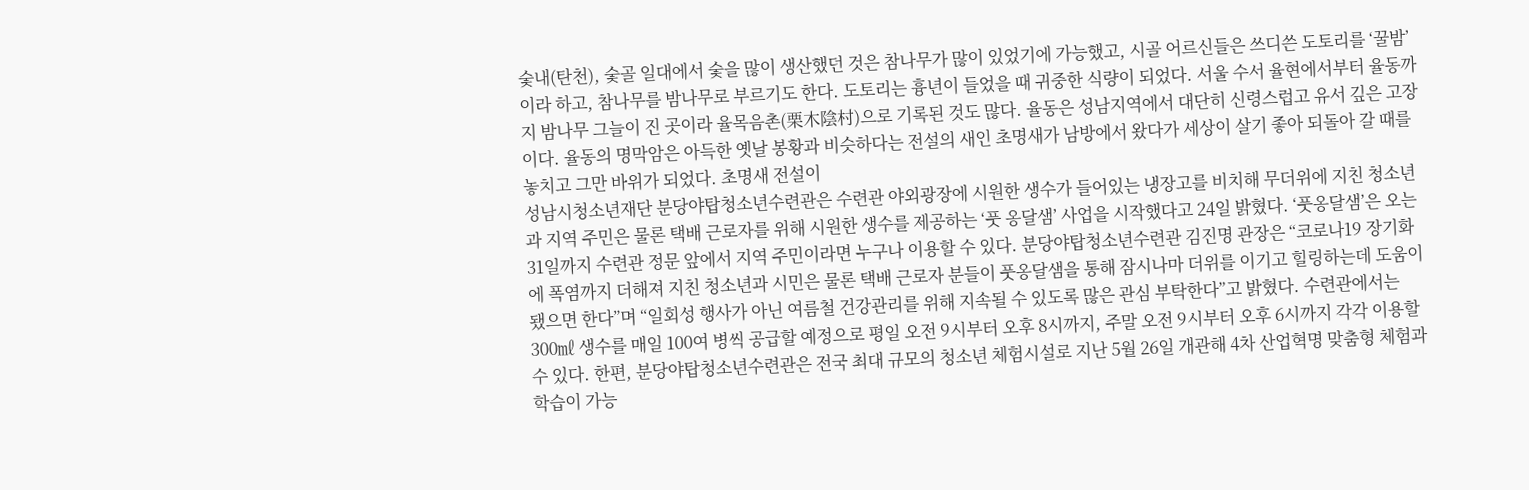숯내(탄천), 숯골 일대에서 숯을 많이 생산했던 것은 참나무가 많이 있었기에 가능했고, 시골 어르신들은 쓰디쓴 도토리를 ‘꿀밤’이라 하고, 참나무를 밤나무로 부르기도 한다. 도토리는 흉년이 들었을 때 귀중한 식량이 되었다. 서울 수서 율현에서부터 율동까지 밤나무 그늘이 진 곳이라 율목음촌(栗木陰村)으로 기록된 것도 많다. 율동은 성남지역에서 대단히 신령스럽고 유서 깊은 고장이다. 율동의 명막암은 아득한 옛날 봉황과 비슷하다는 전설의 새인 초명새가 남방에서 왔다가 세상이 살기 좋아 되돌아 갈 때를 놓치고 그만 바위가 되었다. 초명새 전설이
성남시청소년재단 분당야탑청소년수련관은 수련관 야외광장에 시원한 생수가 들어있는 냉장고를 비치해 무더위에 지친 청소년과 지역 주민은 물론 택배 근로자를 위해 시원한 생수를 제공하는 ‘풋 옹달샘’ 사업을 시작했다고 24일 밝혔다. ‘풋옹달샘’은 오는 31일까지 수련관 정문 앞에서 지역 주민이라면 누구나 이용할 수 있다. 분당야탑청소년수련관 김진명 관장은 “코로나19 장기화에 폭염까지 더해져 지친 청소년과 시민은 물론 택배 근로자 분들이 풋옹달샘을 통해 잠시나마 더위를 이기고 힐링하는데 도움이 됐으면 한다”며 “일회성 행사가 아닌 여름철 건강관리를 위해 지속될 수 있도록 많은 관심 부탁한다”고 밝혔다. 수련관에서는 300㎖ 생수를 매일 100여 병씩 공급할 예정으로 평일 오전 9시부터 오후 8시까지, 주말 오전 9시부터 오후 6시까지 각각 이용할 수 있다. 한편, 분당야탑청소년수련관은 전국 최대 규모의 청소년 체험시설로 지난 5월 26일 개관해 4차 산업혁명 맞춤형 체험과 학습이 가능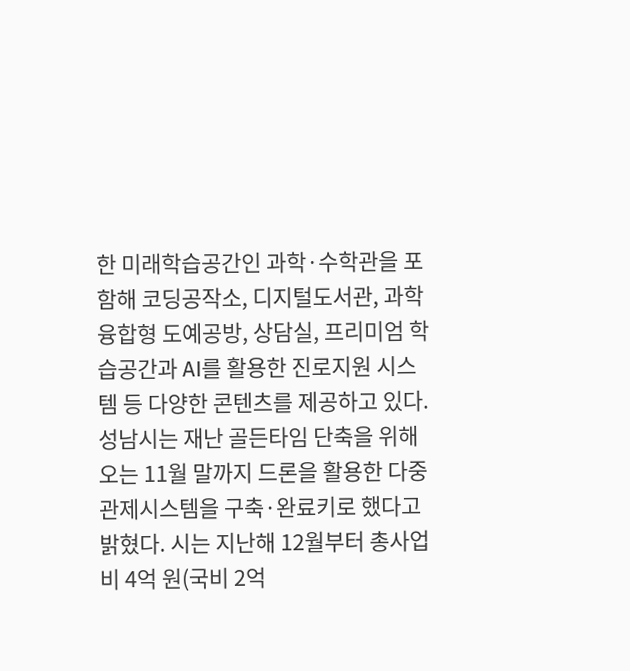한 미래학습공간인 과학·수학관을 포함해 코딩공작소, 디지털도서관, 과학융합형 도예공방, 상담실, 프리미엄 학습공간과 AI를 활용한 진로지원 시스템 등 다양한 콘텐츠를 제공하고 있다.
성남시는 재난 골든타임 단축을 위해 오는 11월 말까지 드론을 활용한 다중관제시스템을 구축·완료키로 했다고 밝혔다. 시는 지난해 12월부터 총사업비 4억 원(국비 2억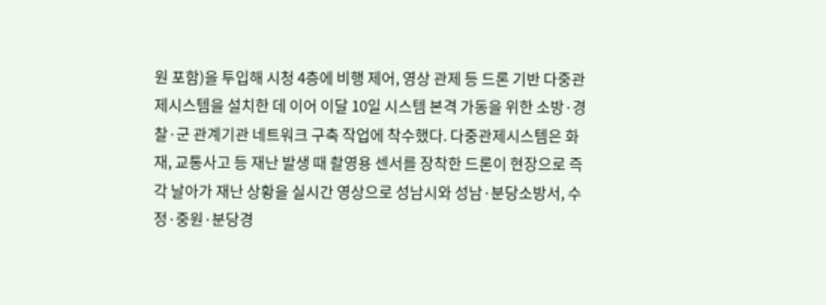원 포함)을 투입해 시청 4층에 비행 제어, 영상 관제 등 드론 기반 다중관제시스템을 설치한 데 이어 이달 10일 시스템 본격 가동을 위한 소방·경찰·군 관계기관 네트워크 구축 작업에 착수했다. 다중관제시스템은 화재, 교통사고 등 재난 발생 때 촬영용 센서를 장착한 드론이 현장으로 즉각 날아가 재난 상황을 실시간 영상으로 성남시와 성남·분당소방서, 수정·중원·분당경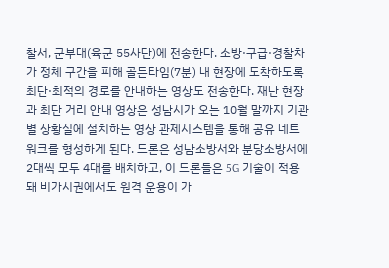찰서, 군부대(육군 55사단)에 전송한다. 소방·구급·경찰차가 정체 구간을 피해 골든타임(7분) 내 현장에 도착하도록 최단·최적의 경로를 안내하는 영상도 전송한다. 재난 현장과 최단 거리 안내 영상은 성남시가 오는 10월 말까지 기관별 상황실에 설치하는 영상 관제시스템을 통해 공유 네트워크를 형성하게 된다. 드론은 성남소방서와 분당소방서에 2대씩 모두 4대를 배치하고, 이 드론들은 5G 기술이 적용돼 비가시권에서도 원격 운용이 가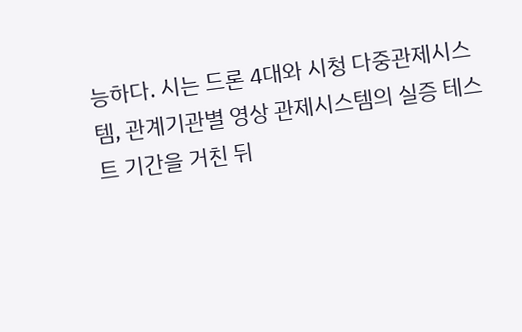능하다. 시는 드론 4대와 시청 다중관제시스템, 관계기관별 영상 관제시스템의 실증 테스트 기간을 거친 뒤